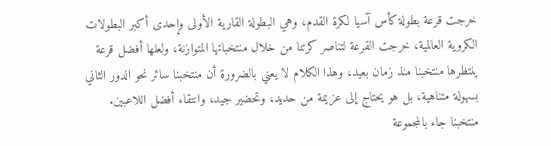خرجت قرعة بطولة كأس آسيا لكرة القدم، وهي البطولة القارية الأولى وإحدى أكبر البطولات الكروية العالمية، خرجت القرعة لتناصر كرتنا من خلال منتخباتها المتوازنة، ولعلها أفضل قرعة ينتظرها منتخبنا منذ زمان بعيد، وهذا الكلام لا يعني بالضرورة أن منتخبنا سائر نحو الدور الثاني بسهولة متناهية، بل هو يحتاج إلى عزيمة من حديد، وتحضير جيد، وانتقاء أفضل اللاعبين.
منتخبنا جاء بالمجموعة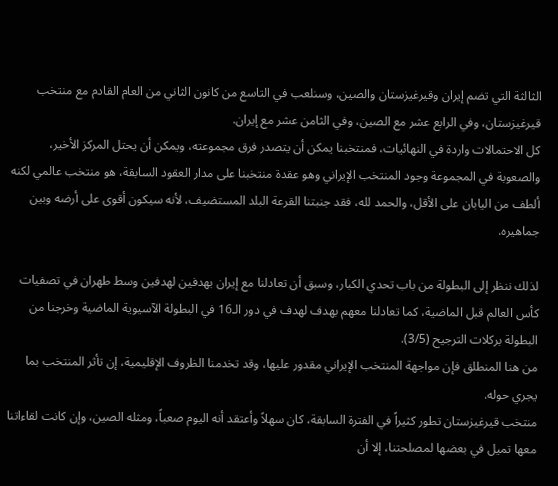الثالثة التي تضم إيران وقيرغيزستان والصين، وسنلعب في التاسع من كانون الثاني من العام القادم مع منتخب قيرغيزستان، وفي الرابع عشر مع الصين، وفي الثامن عشر مع إيران.
كل الاحتمالات واردة في النهائيات، فمنتخبنا يمكن أن يتصدر فرق مجموعته، ويمكن أن يحتل المركز الأخير، والصعوبة في المجموعة وجود المنتخب الإيراني وهو عقدة منتخبنا على مدار العقود السابقة، هو منتخب عالمي لكنه ألطف من اليابان على الأقل، والحمد لله، فقد جنبتنا القرعة البلد المستضيف، لأنه سيكون أقوى على أرضه وبين جماهيره.

لذلك ننظر إلى البطولة من باب تحدي الكبار، وسبق أن تعادلنا مع إيران بهدفين لهدفين وسط طهران في تصفيات كأس العالم قبل الماضية، كما تعادلنا معهم بهدف لهدف في دور الـ16 في البطولة الآسيوية الماضية وخرجنا من البطولة بركلات الترجيح (3/5).
من هنا المنطلق فإن مواجهة المنتخب الإيراني مقدور عليها، وقد تخدمنا الظروف الإقليمية، إن تأثر المنتخب بما يجري حوله.
منتخب قيرغيزستان تطور كثيراً في الفترة السابقة، كان سهلاً وأعتقد أنه اليوم صعباً، ومثله الصين، وإن كانت لقاءاتنا معها تميل في بعضها لمصلحتنا، إلا أن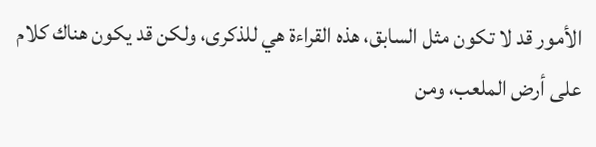الأمور قد لا تكون مثل السابق، هذه القراءة هي للذكرى، ولكن قد يكون هناك كلام على أرض الملعب، ومن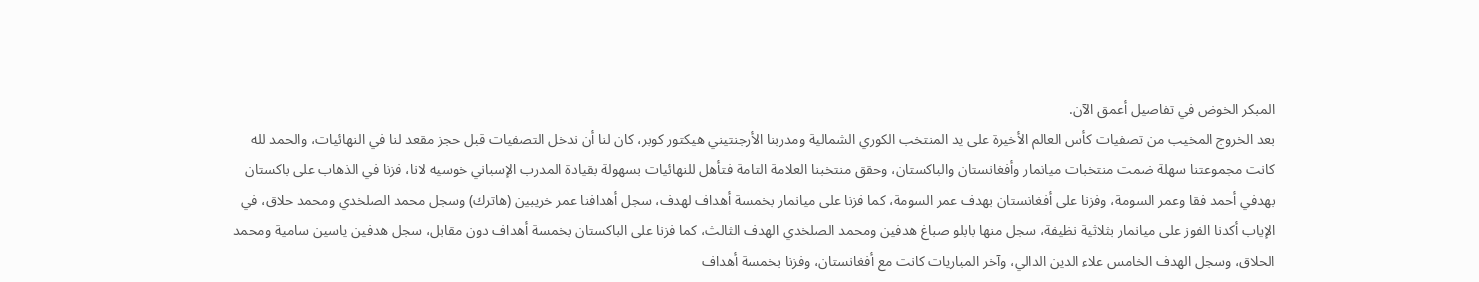المبكر الخوض في تفاصيل أعمق الآن.
بعد الخروج المخيب من تصفيات كأس العالم الأخيرة على يد المنتخب الكوري الشمالية ومدربنا الأرجنتيني هيكتور كوبر، كان لنا أن ندخل التصفيات قبل حجز مقعد لنا في النهائيات، والحمد لله كانت مجموعتنا سهلة ضمت منتخبات ميانمار وأفغانستان والباكستان، وحقق منتخبنا العلامة التامة فتأهل للنهائيات بسهولة بقيادة المدرب الإسباني خوسيه لانا، فزنا في الذهاب على باكستان بهدفي أحمد فقا وعمر السومة، وفزنا على أفغانستان بهدف عمر السومة، كما فزنا على ميانمار بخمسة أهداف لهدف، سجل أهدافنا عمر خريبين (هاترك) وسجل محمد الصلخدي ومحمد حلاق، في الإياب أكدنا الفوز على ميانمار بثلاثية نظيفة، سجل منها بابلو صباغ هدفين ومحمد الصلخدي الهدف الثالث، كما فزنا على الباكستان بخمسة أهداف دون مقابل، سجل هدفين ياسين سامية ومحمد الحلاق، وسجل الهدف الخامس علاء الدين الدالي، وآخر المباريات كانت مع أفغانستان، وفزنا بخمسة أهداف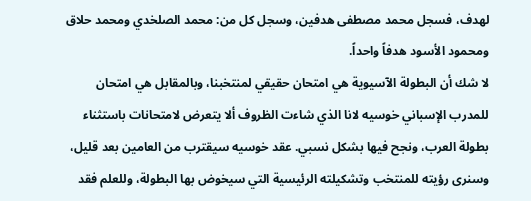لهدف، فسجل محمد مصطفى هدفين، وسجل كل من: محمد الصلخدي ومحمد حلاق ومحمود الأسود هدفاً واحداً.
لا شك أن البطولة الآسيوية هي امتحان حقيقي لمنتخبنا، وبالمقابل هي امتحان للمدرب الإسباني خوسيه لانا الذي شاءت الظروف ألا يتعرض لامتحانات باستثناء بطولة العرب، ونجح فيها بشكل نسبي. عقد خوسيه سيقترب من العامين بعد قليل، وسنرى رؤيته للمنتخب وتشكيلته الرئيسية التي سيخوض بها البطولة، وللعلم فقد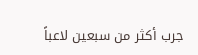جرب أكثر من سبعين لاعباً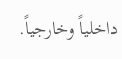داخلياً وخارجياً.